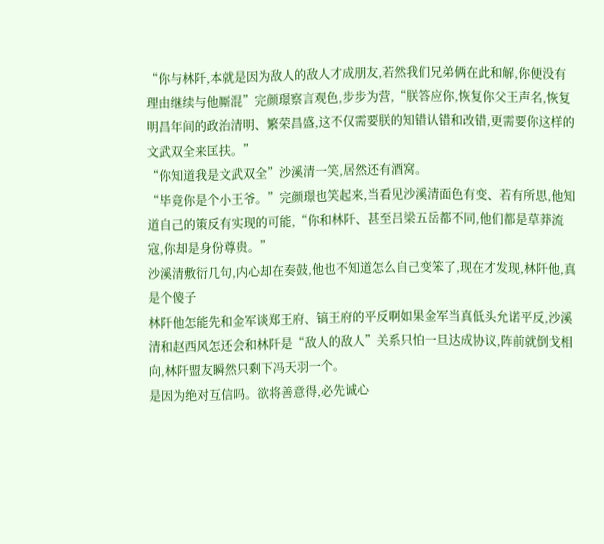“你与林阡,本就是因为敌人的敌人才成朋友,若然我们兄弟俩在此和解,你便没有理由继续与他厮混”完颜璟察言观色,步步为营,“朕答应你,恢复你父王声名,恢复明昌年间的政治清明、繁荣昌盛,这不仅需要朕的知错认错和改错,更需要你这样的文武双全来匡扶。”
“你知道我是文武双全”沙溪清一笑,居然还有酒窝。
“毕竟你是个小王爷。”完颜璟也笑起来,当看见沙溪清面色有变、若有所思,他知道自己的策反有实现的可能,“你和林阡、甚至吕梁五岳都不同,他们都是草莽流寇,你却是身份尊贵。”
沙溪清敷衍几句,内心却在奏鼓,他也不知道怎么自己变笨了,现在才发现,林阡他,真是个傻子
林阡他怎能先和金军谈郑王府、镐王府的平反啊如果金军当真低头允诺平反,沙溪清和赵西风怎还会和林阡是“敌人的敌人”关系只怕一旦达成协议,阵前就倒戈相向,林阡盟友瞬然只剩下冯天羽一个。
是因为绝对互信吗。欲将善意得,必先诚心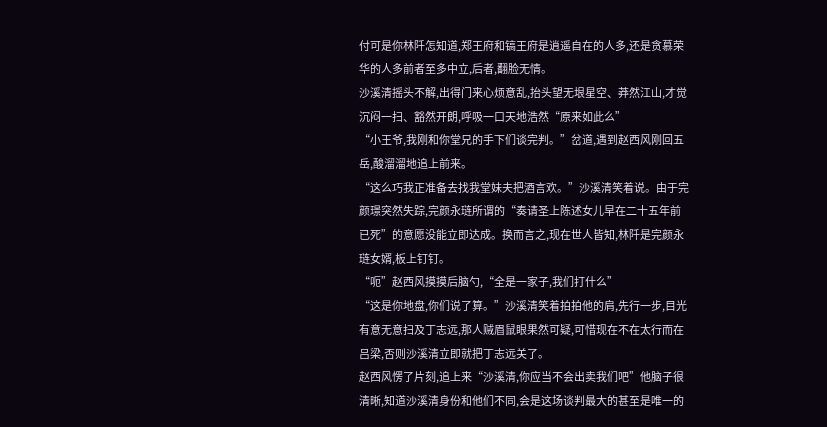付可是你林阡怎知道,郑王府和镐王府是逍遥自在的人多,还是贪慕荣华的人多前者至多中立,后者,翻脸无情。
沙溪清摇头不解,出得门来心烦意乱,抬头望无垠星空、莽然江山,才觉沉闷一扫、豁然开朗,呼吸一口天地浩然“原来如此么”
“小王爷,我刚和你堂兄的手下们谈完判。”岔道,遇到赵西风刚回五岳,酸溜溜地追上前来。
“这么巧我正准备去找我堂妹夫把酒言欢。”沙溪清笑着说。由于完颜璟突然失踪,完颜永琏所谓的“奏请圣上陈述女儿早在二十五年前已死”的意愿没能立即达成。换而言之,现在世人皆知,林阡是完颜永琏女婿,板上钉钉。
“呃”赵西风摸摸后脑勺,“全是一家子,我们打什么”
“这是你地盘,你们说了算。”沙溪清笑着拍拍他的肩,先行一步,目光有意无意扫及丁志远,那人贼眉鼠眼果然可疑,可惜现在不在太行而在吕梁,否则沙溪清立即就把丁志远关了。
赵西风愣了片刻,追上来“沙溪清,你应当不会出卖我们吧”他脑子很清晰,知道沙溪清身份和他们不同,会是这场谈判最大的甚至是唯一的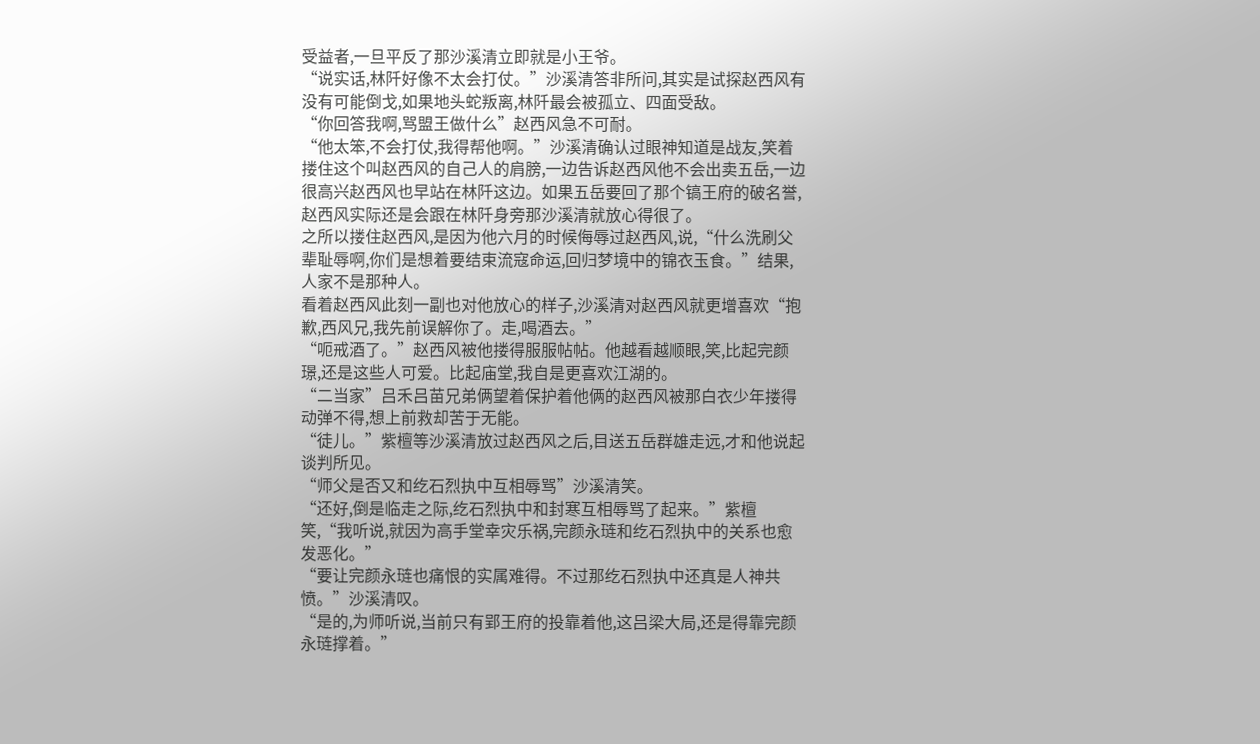受益者,一旦平反了那沙溪清立即就是小王爷。
“说实话,林阡好像不太会打仗。”沙溪清答非所问,其实是试探赵西风有没有可能倒戈,如果地头蛇叛离,林阡最会被孤立、四面受敌。
“你回答我啊,骂盟王做什么”赵西风急不可耐。
“他太笨,不会打仗,我得帮他啊。”沙溪清确认过眼神知道是战友,笑着搂住这个叫赵西风的自己人的肩膀,一边告诉赵西风他不会出卖五岳,一边很高兴赵西风也早站在林阡这边。如果五岳要回了那个镐王府的破名誉,赵西风实际还是会跟在林阡身旁那沙溪清就放心得很了。
之所以搂住赵西风,是因为他六月的时候侮辱过赵西风,说,“什么洗刷父辈耻辱啊,你们是想着要结束流寇命运,回归梦境中的锦衣玉食。”结果,人家不是那种人。
看着赵西风此刻一副也对他放心的样子,沙溪清对赵西风就更增喜欢“抱歉,西风兄,我先前误解你了。走,喝酒去。”
“呃戒酒了。”赵西风被他搂得服服帖帖。他越看越顺眼,笑,比起完颜璟,还是这些人可爱。比起庙堂,我自是更喜欢江湖的。
“二当家”吕禾吕苗兄弟俩望着保护着他俩的赵西风被那白衣少年搂得动弹不得,想上前救却苦于无能。
“徒儿。”紫檀等沙溪清放过赵西风之后,目送五岳群雄走远,才和他说起谈判所见。
“师父是否又和纥石烈执中互相辱骂”沙溪清笑。
“还好,倒是临走之际,纥石烈执中和封寒互相辱骂了起来。”紫檀笑,“我听说,就因为高手堂幸灾乐祸,完颜永琏和纥石烈执中的关系也愈发恶化。”
“要让完颜永琏也痛恨的实属难得。不过那纥石烈执中还真是人神共愤。”沙溪清叹。
“是的,为师听说,当前只有郢王府的投靠着他,这吕梁大局,还是得靠完颜永琏撑着。”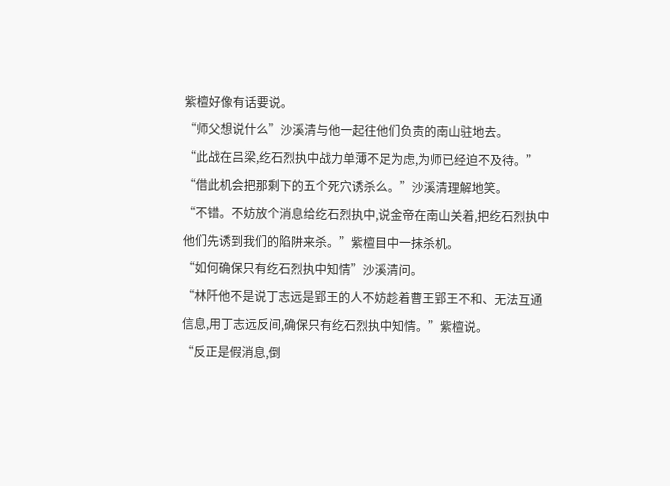紫檀好像有话要说。
“师父想说什么”沙溪清与他一起往他们负责的南山驻地去。
“此战在吕梁,纥石烈执中战力单薄不足为虑,为师已经迫不及待。”
“借此机会把那剩下的五个死穴诱杀么。”沙溪清理解地笑。
“不错。不妨放个消息给纥石烈执中,说金帝在南山关着,把纥石烈执中他们先诱到我们的陷阱来杀。”紫檀目中一抹杀机。
“如何确保只有纥石烈执中知情”沙溪清问。
“林阡他不是说丁志远是郢王的人不妨趁着曹王郢王不和、无法互通信息,用丁志远反间,确保只有纥石烈执中知情。”紫檀说。
“反正是假消息,倒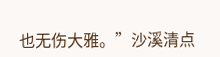也无伤大雅。”沙溪清点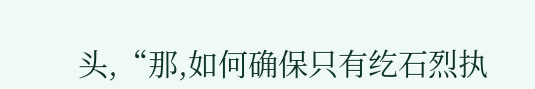头,“那,如何确保只有纥石烈执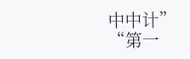中中计”
“第一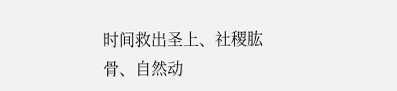时间救出圣上、社稷肱骨、自然动